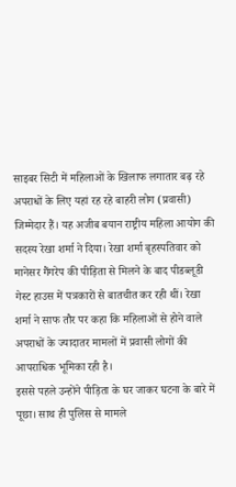साइबर सिटी में महिलाओं के खिलाफ लगातार बढ़ रहे अपराधों के लिए यहां रह रहे बाहरी लोग (प्रवासी) जिम्मेदार हैं। यह अजीब बयान राष्ट्रीय महिला आयोग की सदस्य रेखा शर्मा ने दिया। रेखा शर्मा बृहस्पतिवार को मानेसर गैंगरेप की पीड़िता से मिलने के बाद पीडब्लूडी गेस्ट हाउस में पत्रकारों से बातचीत कर रही थीं। रेखा शर्मा ने साफ तौर पर कहा कि महिलाओं से होने वाले अपराधों के ज्यादातर मामलों में प्रवासी लोगों की आपराधिक भूमिका रही है।
इससे पहले उन्होंने पीड़िता के घर जाकर घटना के बारे में पूछा। साथ ही पुलिस से मामले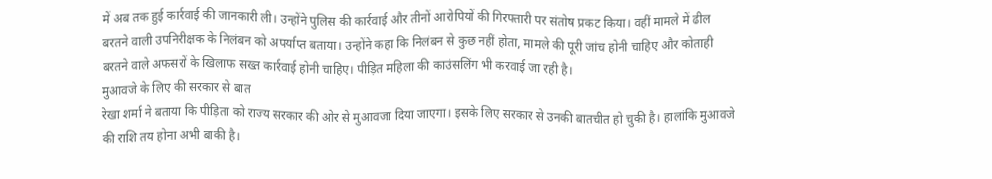में अब तक हुई कार्रवाई की जानकारी ली। उन्होंने पुलिस की कार्रवाई और तीनों आरोपियों की गिरफ्तारी पर संतोष प्रकट किया। वहीं मामले में ढील बरतने वाली उपनिरीक्षक के निलंबन को अपर्याप्त बताया। उन्होंने कहा कि निलंबन से कुछ नहीं होता, मामले की पूरी जांच होनी चाहिए और कोताही बरतने वाले अफसरों के खिलाफ सख्त कार्रवाई होनी चाहिए। पीड़ित महिला की काउंसलिंग भी करवाई जा रही है।
मुआवजे के लिए की सरकार से बात
रेखा शर्मा ने बताया कि पीड़िता को राज्य सरकार की ओर से मुआवजा दिया जाएगा। इसके लिए सरकार से उनकी बातचीत हो चुकी है। हालांकि मुआवजे की राशि तय होना अभी बाकी है।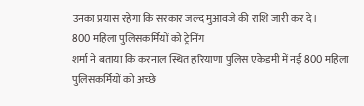उनका प्रयास रहेगा कि सरकार जल्द मुआवजे की राशि जारी कर दे।
800 महिला पुलिसकर्मियों को ट्रेनिंग
शर्मा ने बताया कि करनाल स्थित हरियाणा पुलिस एकेडमी में नई 800 महिला पुलिसकर्मियों को अच्छे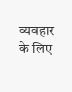व्यवहार के लिए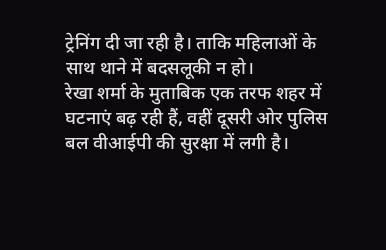ट्रेनिंग दी जा रही है। ताकि महिलाओं के साथ थाने में बदसलूकी न हो।
रेखा शर्मा के मुताबिक एक तरफ शहर में घटनाएं बढ़ रही हैं, वहीं दूसरी ओर पुलिस बल वीआईपी की सुरक्षा में लगी है।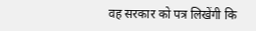वह सरकार को पत्र लिखेंगी कि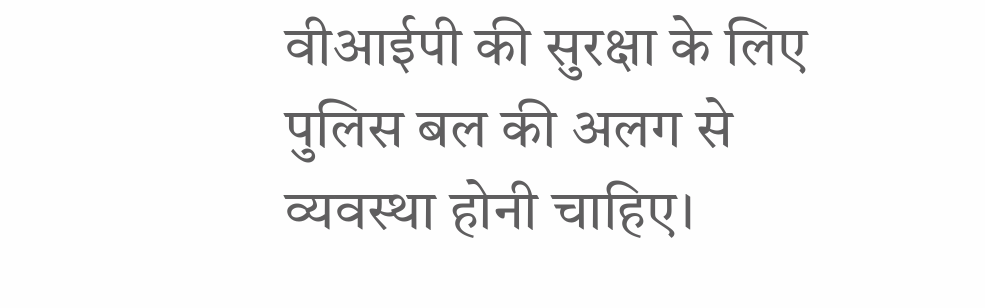वीआईपी की सुरक्षा के लिए पुलिस बल की अलग से व्यवस्था होनी चाहिए।